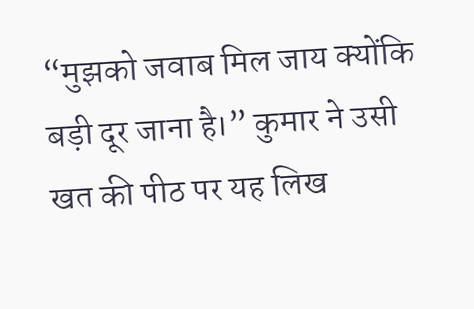“मुझको जवाब मिल जाय क्योंकि बड़ी दूर जाना है।” कुमार ने उसी खत की पीठ पर यह लिख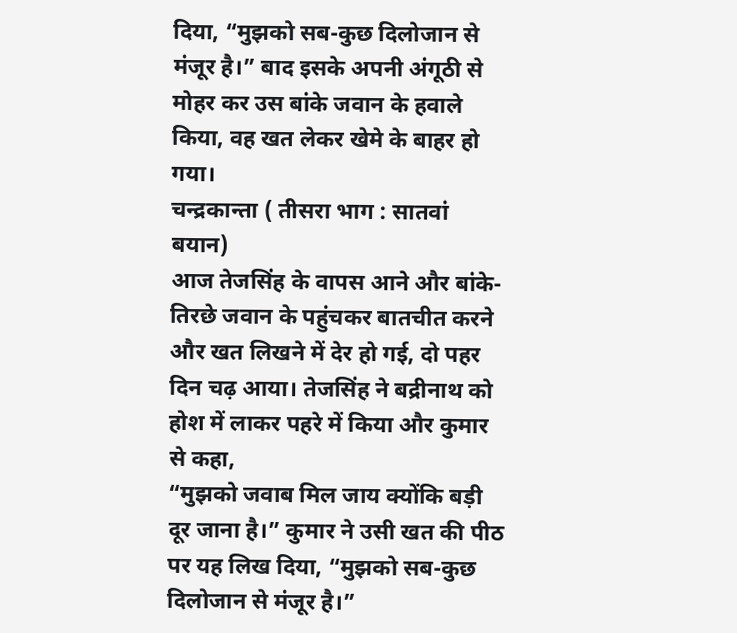दिया, “मुझको सब-कुछ दिलोजान से मंजूर है।” बाद इसके अपनी अंगूठी से मोहर कर उस बांके जवान के हवाले किया, वह खत लेकर खेमे के बाहर हो गया।
चन्द्रकान्ता ( तीसरा भाग : सातवां बयान)
आज तेजसिंह के वापस आने और बांके-तिरछे जवान के पहुंचकर बातचीत करने और खत लिखने में देर हो गई, दो पहर दिन चढ़ आया। तेजसिंह ने बद्रीनाथ को होश में लाकर पहरे में किया और कुमार से कहा,
“मुझको जवाब मिल जाय क्योंकि बड़ी दूर जाना है।” कुमार ने उसी खत की पीठ पर यह लिख दिया, “मुझको सब-कुछ दिलोजान से मंजूर है।”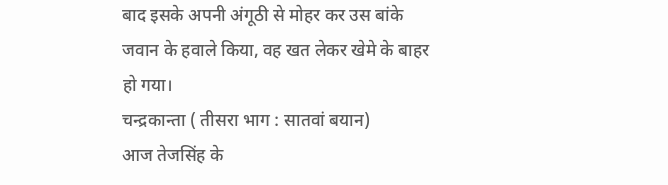बाद इसके अपनी अंगूठी से मोहर कर उस बांके जवान के हवाले किया, वह खत लेकर खेमे के बाहर हो गया।
चन्द्रकान्ता ( तीसरा भाग : सातवां बयान)
आज तेजसिंह के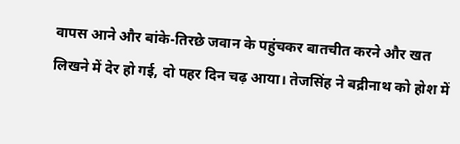वापस आने और बांके-तिरछे जवान के पहुंचकर बातचीत करने और खत लिखने में देर हो गई, दो पहर दिन चढ़ आया। तेजसिंह ने बद्रीनाथ को होश में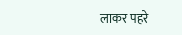लाकर पहरे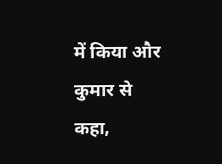में किया और कुमार से कहा,